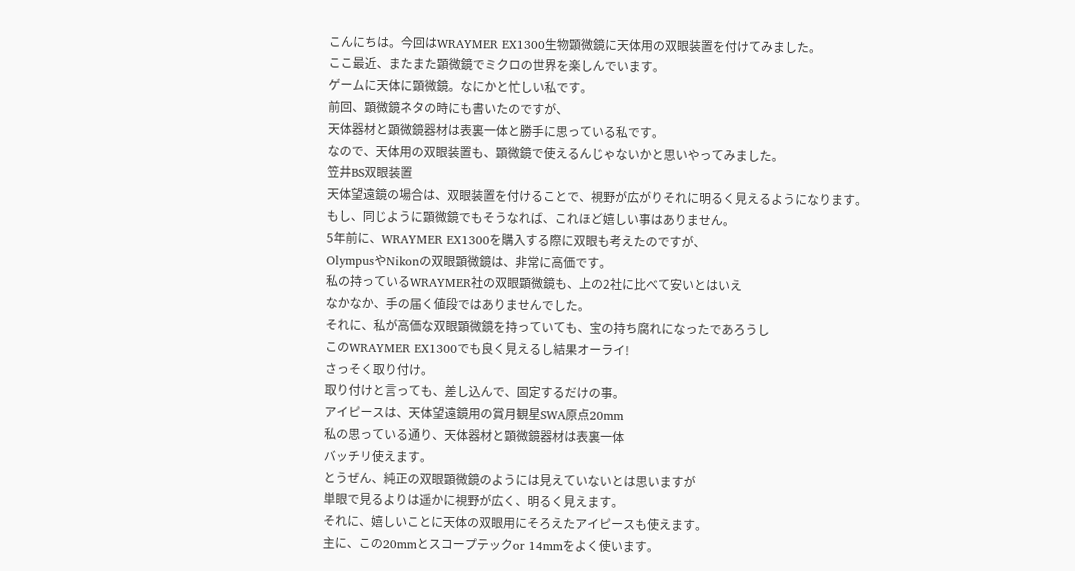こんにちは。今回はWRAYMER EX1300生物顕微鏡に天体用の双眼装置を付けてみました。
ここ最近、またまた顕微鏡でミクロの世界を楽しんでいます。
ゲームに天体に顕微鏡。なにかと忙しい私です。
前回、顕微鏡ネタの時にも書いたのですが、
天体器材と顕微鏡器材は表裏一体と勝手に思っている私です。
なので、天体用の双眼装置も、顕微鏡で使えるんじゃないかと思いやってみました。
笠井BS双眼装置
天体望遠鏡の場合は、双眼装置を付けることで、視野が広がりそれに明るく見えるようになります。
もし、同じように顕微鏡でもそうなれば、これほど嬉しい事はありません。
5年前に、WRAYMER EX1300を購入する際に双眼も考えたのですが、
OlympusやNikonの双眼顕微鏡は、非常に高価です。
私の持っているWRAYMER社の双眼顕微鏡も、上の2社に比べて安いとはいえ
なかなか、手の届く値段ではありませんでした。
それに、私が高価な双眼顕微鏡を持っていても、宝の持ち腐れになったであろうし
このWRAYMER EX1300でも良く見えるし結果オーライ!
さっそく取り付け。
取り付けと言っても、差し込んで、固定するだけの事。
アイピースは、天体望遠鏡用の賞月観星SWA原点20mm
私の思っている通り、天体器材と顕微鏡器材は表裏一体
バッチリ使えます。
とうぜん、純正の双眼顕微鏡のようには見えていないとは思いますが
単眼で見るよりは遥かに視野が広く、明るく見えます。
それに、嬉しいことに天体の双眼用にそろえたアイピースも使えます。
主に、この20mmとスコープテックor 14mmをよく使います。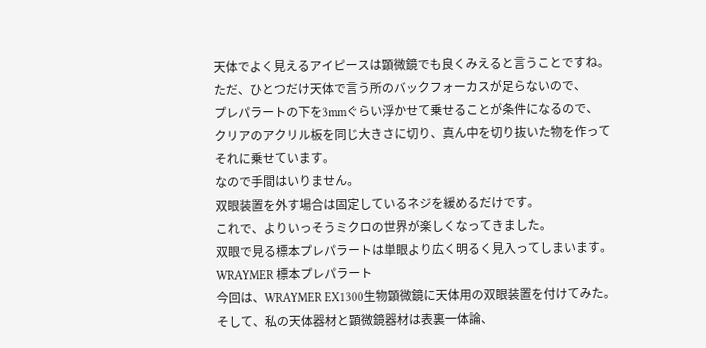天体でよく見えるアイピースは顕微鏡でも良くみえると言うことですね。
ただ、ひとつだけ天体で言う所のバックフォーカスが足らないので、
プレパラートの下を3mmぐらい浮かせて乗せることが条件になるので、
クリアのアクリル板を同じ大きさに切り、真ん中を切り抜いた物を作って
それに乗せています。
なので手間はいりません。
双眼装置を外す場合は固定しているネジを緩めるだけです。
これで、よりいっそうミクロの世界が楽しくなってきました。
双眼で見る標本プレパラートは単眼より広く明るく見入ってしまいます。
WRAYMER 標本プレパラート
今回は、WRAYMER EX1300生物顕微鏡に天体用の双眼装置を付けてみた。
そして、私の天体器材と顕微鏡器材は表裏一体論、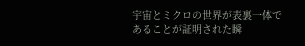宇宙とミクロの世界が表裏一体であることが証明された瞬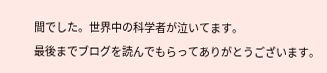間でした。世界中の科学者が泣いてます。
最後までブログを読んでもらってありがとうございます。